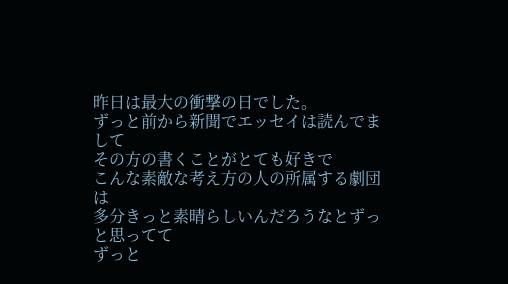昨日は最大の衝撃の日でした。
ずっと前から新聞でエッセイは読んでまして
その方の書くことがとても好きで
こんな素敵な考え方の人の所属する劇団は
多分きっと素晴らしいんだろうなとずっと思ってて
ずっと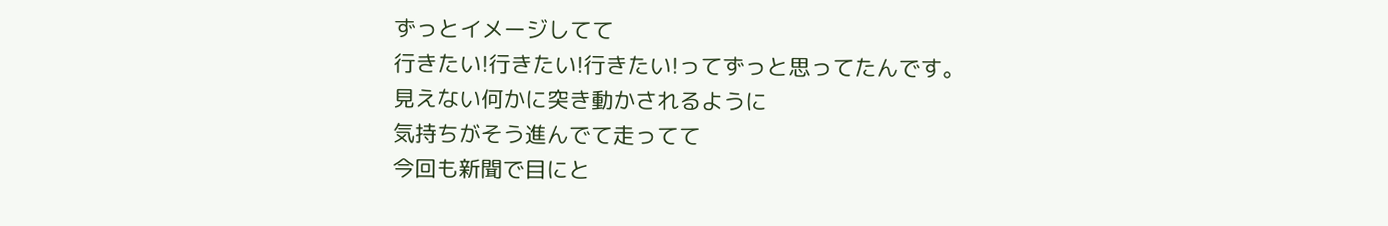ずっとイメージしてて
行きたい!行きたい!行きたい!ってずっと思ってたんです。
見えない何かに突き動かされるように
気持ちがそう進んでて走ってて
今回も新聞で目にと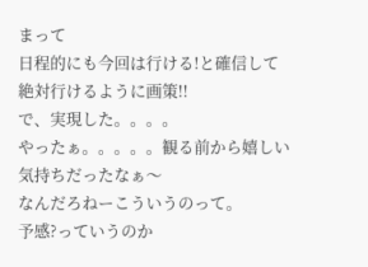まって
日程的にも今回は行ける!と確信して
絶対行けるように画策!!
で、実現した。。。。
やったぁ。。。。。観る前から嬉しい気持ちだったなぁ〜
なんだろねーこういうのって。
予感?っていうのか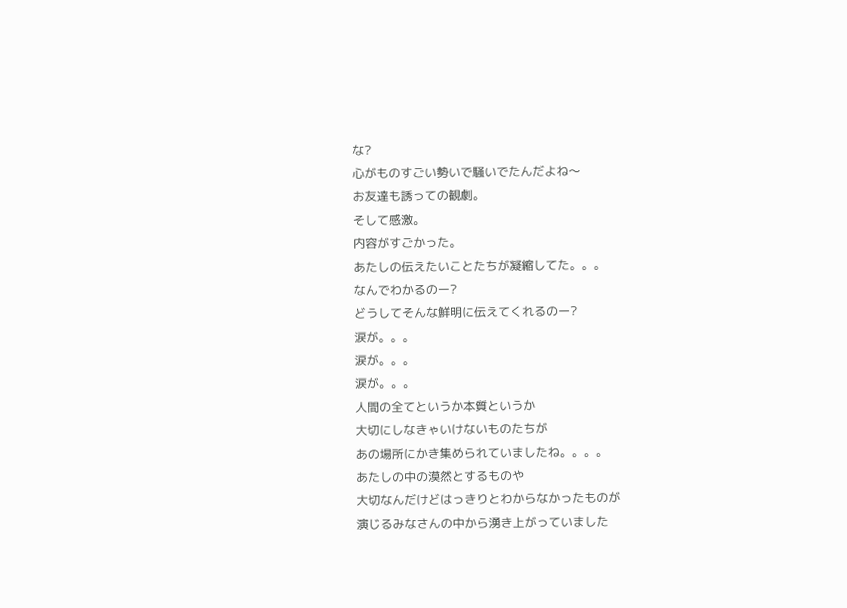な?
心がものすごい勢いで騒いでたんだよね〜
お友達も誘っての観劇。
そして感激。
内容がすごかった。
あたしの伝えたいことたちが凝縮してた。。。
なんでわかるのー?
どうしてそんな鮮明に伝えてくれるのー?
涙が。。。
涙が。。。
涙が。。。
人間の全てというか本質というか
大切にしなきゃいけないものたちが
あの場所にかき集められていましたね。。。。
あたしの中の漠然とするものや
大切なんだけどはっきりとわからなかったものが
演じるみなさんの中から湧き上がっていました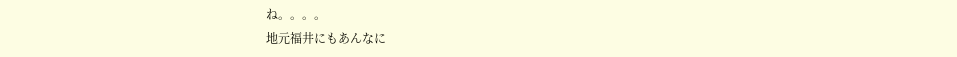ね。。。。
地元福井にもあんなに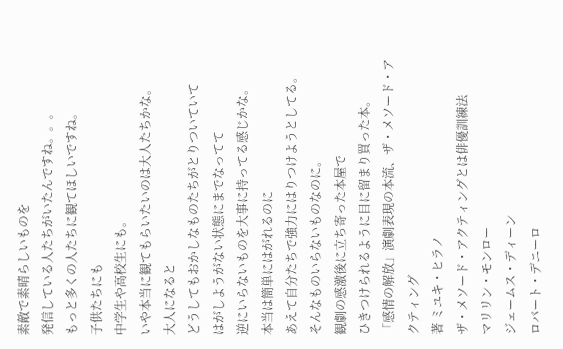素敵で素晴らしいものを
発信している人たちがいたんですね。。。
もっと多くの人たちに観てほしいですね。
子供たちにも
中学生や高校生にも。
いや本当に観てもらいたいのは大人たちかな。
大人になると
どうしてもおかしなものたちがとりついていて
はがしようがない状態にまでなってて
逆にいらないものを大事に持ってる感じかな。
本当は簡単にはがれるのに
あえて自分たちで強力にはりつけようとしてる。
そんなものいらないものなのに。
観劇の感激後に立ち寄った本屋で
ひきつけられるように目に留まり買った本。
「感情の解放」演劇表現の本流、ザ・メソード・アクティング
著 ミユキ・ヒラノ
ザ・メソード・アクティングとは俳優訓練法
マリリン・モンロー
ジェームス・ディーン
ロバート・デニーロ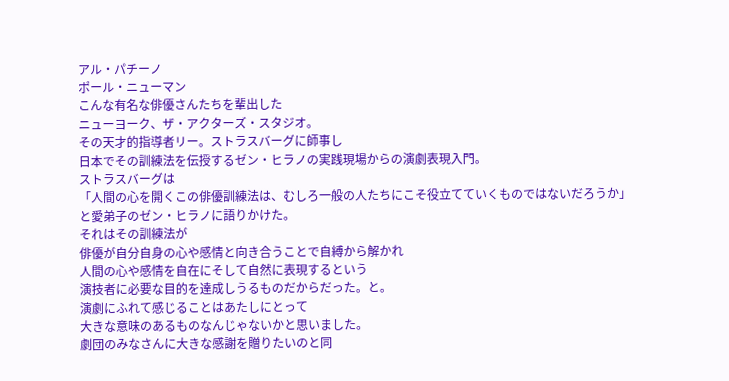アル・パチーノ
ポール・ニューマン
こんな有名な俳優さんたちを輩出した
ニューヨーク、ザ・アクターズ・スタジオ。
その天才的指導者リー。ストラスバーグに師事し
日本でその訓練法を伝授するゼン・ヒラノの実践現場からの演劇表現入門。
ストラスバーグは
「人間の心を開くこの俳優訓練法は、むしろ一般の人たちにこそ役立てていくものではないだろうか」
と愛弟子のゼン・ヒラノに語りかけた。
それはその訓練法が
俳優が自分自身の心や感情と向き合うことで自縛から解かれ
人間の心や感情を自在にそして自然に表現するという
演技者に必要な目的を達成しうるものだからだった。と。
演劇にふれて感じることはあたしにとって
大きな意味のあるものなんじゃないかと思いました。
劇団のみなさんに大きな感謝を贈りたいのと同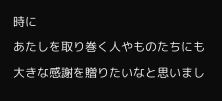時に
あたしを取り巻く人やものたちにも
大きな感謝を贈りたいなと思いまし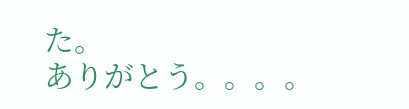た。
ありがとう。。。。